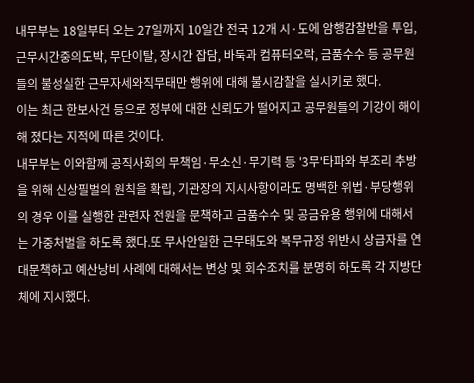내무부는 18일부터 오는 27일까지 10일간 전국 12개 시·도에 암행감찰반을 투입, 근무시간중의도박, 무단이탈, 장시간 잡담, 바둑과 컴퓨터오락, 금품수수 등 공무원들의 불성실한 근무자세와직무태만 행위에 대해 불시감찰을 실시키로 했다.
이는 최근 한보사건 등으로 정부에 대한 신뢰도가 떨어지고 공무원들의 기강이 해이해 졌다는 지적에 따른 것이다.
내무부는 이와함께 공직사회의 무책임·무소신·무기력 등 '3무'타파와 부조리 추방을 위해 신상필벌의 원칙을 확립, 기관장의 지시사항이라도 명백한 위법·부당행위의 경우 이를 실행한 관련자 전원을 문책하고 금품수수 및 공금유용 행위에 대해서는 가중처벌을 하도록 했다.또 무사안일한 근무태도와 복무규정 위반시 상급자를 연대문책하고 예산낭비 사례에 대해서는 변상 및 회수조치를 분명히 하도록 각 지방단체에 지시했다.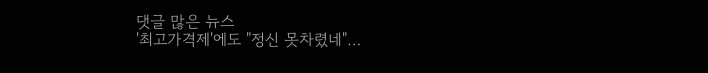댓글 많은 뉴스
'최고가격제'에도 "정신 못차렸네"…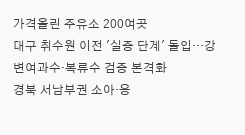가격올린 주유소 200여곳
대구 취수원 이전 '실증 단계' 돌입…강변여과수·복류수 검증 본격화
경북 서남부권 소아·응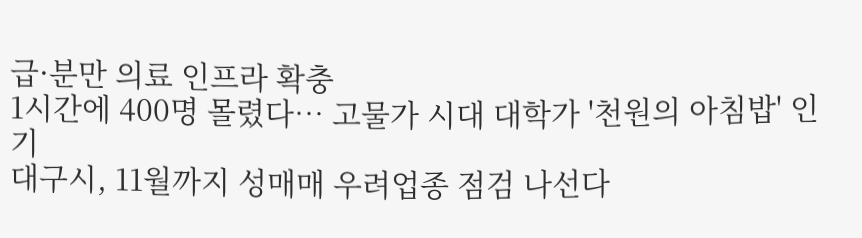급·분만 의료 인프라 확충
1시간에 400명 몰렸다… 고물가 시대 대학가 '천원의 아침밥' 인기
대구시, 11월까지 성매매 우려업종 점검 나선다